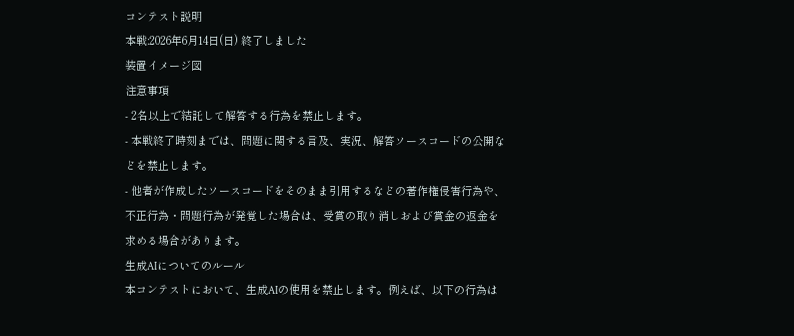コンテスト説明
本戦:2026年6月14日(日) 終了しました
装置イメージ図
注意事項
- 2名以上で結託して解答する行為を禁止します。
- 本戦終了時刻までは、問題に関する言及、実況、解答ソースコードの公開などを禁止します。
- 他者が作成したソースコードをそのまま引用するなどの著作権侵害行為や、不正行為・問題行為が発覚した場合は、受賞の取り消しおよび賞金の返金を求める場合があります。
生成AIについてのルール
本コンテストにおいて、生成AIの使用を禁止します。例えば、以下の行為は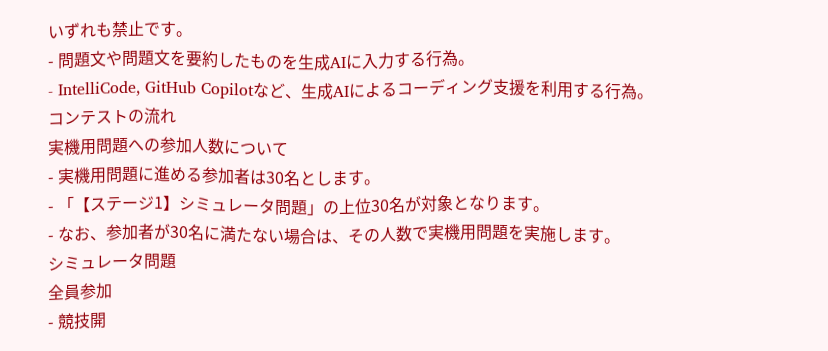いずれも禁止です。
- 問題文や問題文を要約したものを生成AIに入力する行為。
- IntelliCode, GitHub Copilotなど、生成AIによるコーディング支援を利用する行為。
コンテストの流れ
実機用問題への参加人数について
- 実機用問題に進める参加者は30名とします。
- 「【ステージ1】シミュレータ問題」の上位30名が対象となります。
- なお、参加者が30名に満たない場合は、その人数で実機用問題を実施します。
シミュレータ問題
全員参加
- 競技開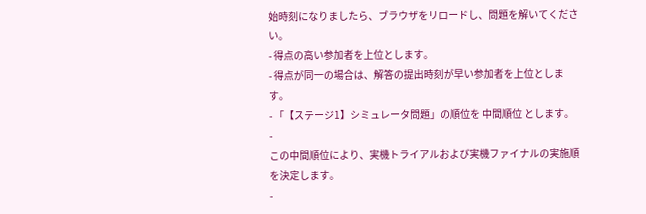始時刻になりましたら、ブラウザをリロードし、問題を解いてください。
- 得点の高い参加者を上位とします。
- 得点が同一の場合は、解答の提出時刻が早い参加者を上位とします。
- 「【ステージ1】シミュレータ問題」の順位を 中間順位 とします。
-
この中間順位により、実機トライアルおよび実機ファイナルの実施順を決定します。
-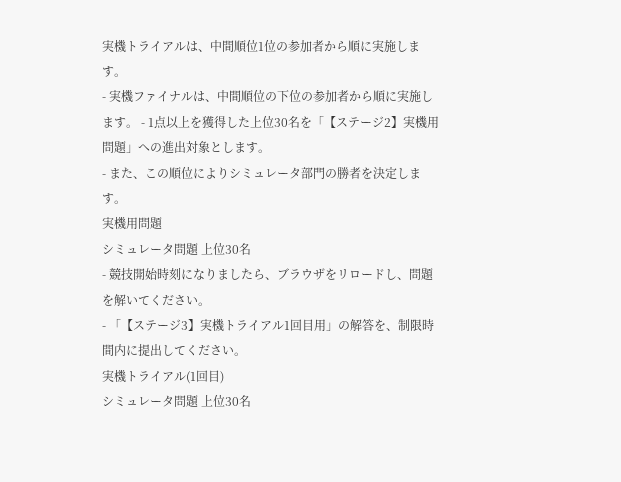実機トライアルは、中間順位1位の参加者から順に実施します。
- 実機ファイナルは、中間順位の下位の参加者から順に実施します。 - 1点以上を獲得した上位30名を「【ステージ2】実機用問題」への進出対象とします。
- また、この順位によりシミュレータ部門の勝者を決定します。
実機用問題
シミュレータ問題 上位30名
- 競技開始時刻になりましたら、ブラウザをリロードし、問題を解いてください。
- 「【ステージ3】実機トライアル1回目用」の解答を、制限時間内に提出してください。
実機トライアル(1回目)
シミュレータ問題 上位30名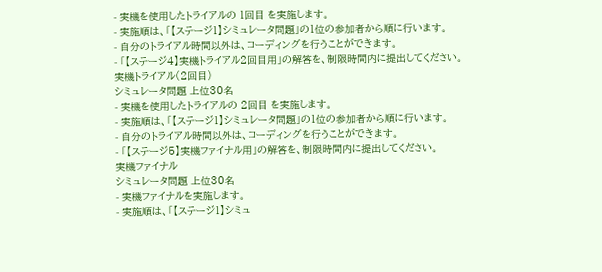- 実機を使用したトライアルの 1回目 を実施します。
- 実施順は、「【ステージ1】シミュレータ問題」の1位の参加者から順に行います。
- 自分のトライアル時間以外は、コーディングを行うことができます。
- 「【ステージ4】実機トライアル2回目用」の解答を、制限時間内に提出してください。
実機トライアル(2回目)
シミュレータ問題 上位30名
- 実機を使用したトライアルの 2回目 を実施します。
- 実施順は、「【ステージ1】シミュレータ問題」の1位の参加者から順に行います。
- 自分のトライアル時間以外は、コーディングを行うことができます。
- 「【ステージ5】実機ファイナル用」の解答を、制限時間内に提出してください。
実機ファイナル
シミュレータ問題 上位30名
- 実機ファイナルを実施します。
- 実施順は、「【ステージ1】シミュ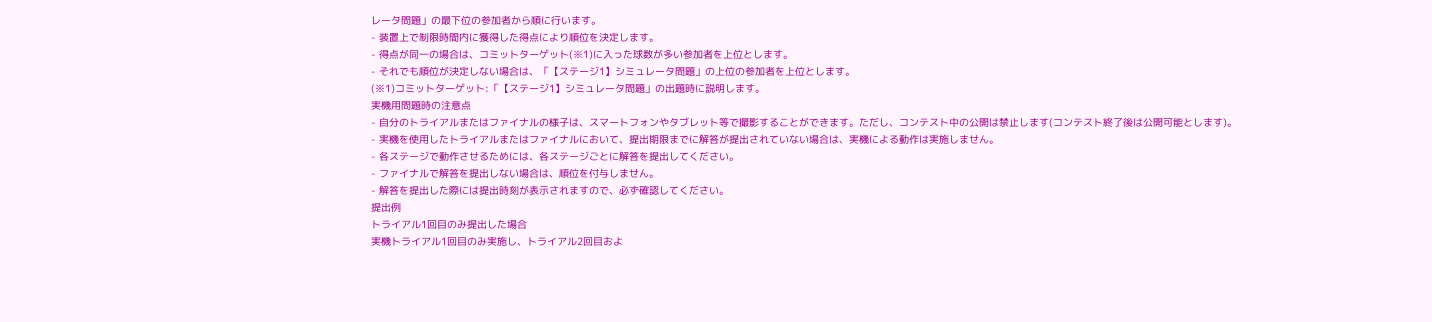レータ問題」の最下位の参加者から順に行います。
- 装置上で制限時間内に獲得した得点により順位を決定します。
- 得点が同一の場合は、コミットターゲット(※1)に入った球数が多い参加者を上位とします。
- それでも順位が決定しない場合は、「【ステージ1】シミュレータ問題」の上位の参加者を上位とします。
(※1)コミットターゲット:「【ステージ1】シミュレータ問題」の出題時に説明します。
実機用問題時の注意点
- 自分のトライアルまたはファイナルの様子は、スマートフォンやタブレット等で撮影することができます。ただし、コンテスト中の公開は禁止します(コンテスト終了後は公開可能とします)。
- 実機を使用したトライアルまたはファイナルにおいて、提出期限までに解答が提出されていない場合は、実機による動作は実施しません。
- 各ステージで動作させるためには、各ステージごとに解答を提出してください。
- ファイナルで解答を提出しない場合は、順位を付与しません。
- 解答を提出した際には提出時刻が表示されますので、必ず確認してください。
提出例
トライアル1回目のみ提出した場合
実機トライアル1回目のみ実施し、トライアル2回目およ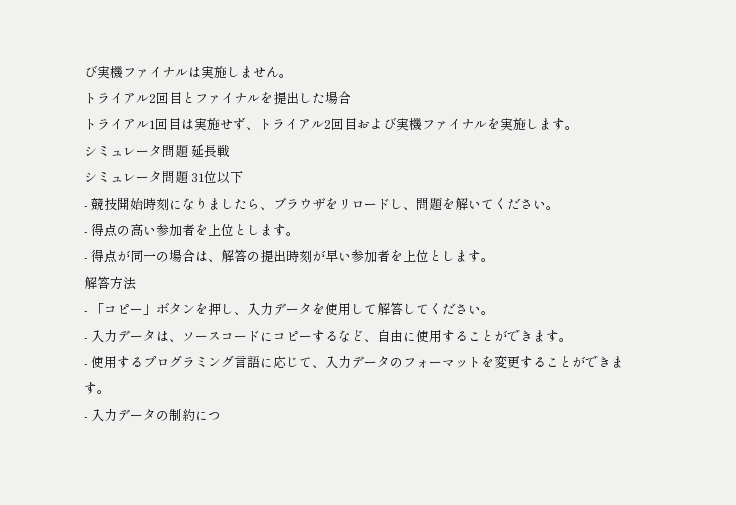び実機ファイナルは実施しません。
トライアル2回目とファイナルを提出した場合
トライアル1回目は実施せず、トライアル2回目および実機ファイナルを実施します。
シミュレータ問題 延長戦
シミュレータ問題 31位以下
- 競技開始時刻になりましたら、ブラウザをリロードし、問題を解いてください。
- 得点の高い参加者を上位とします。
- 得点が同一の場合は、解答の提出時刻が早い参加者を上位とします。
解答方法
- 「コピー」ボタンを押し、入力データを使用して解答してください。
- 入力データは、ソースコードにコピーするなど、自由に使用することができます。
- 使用するプログラミング言語に応じて、入力データのフォーマットを変更することができます。
- 入力データの制約につ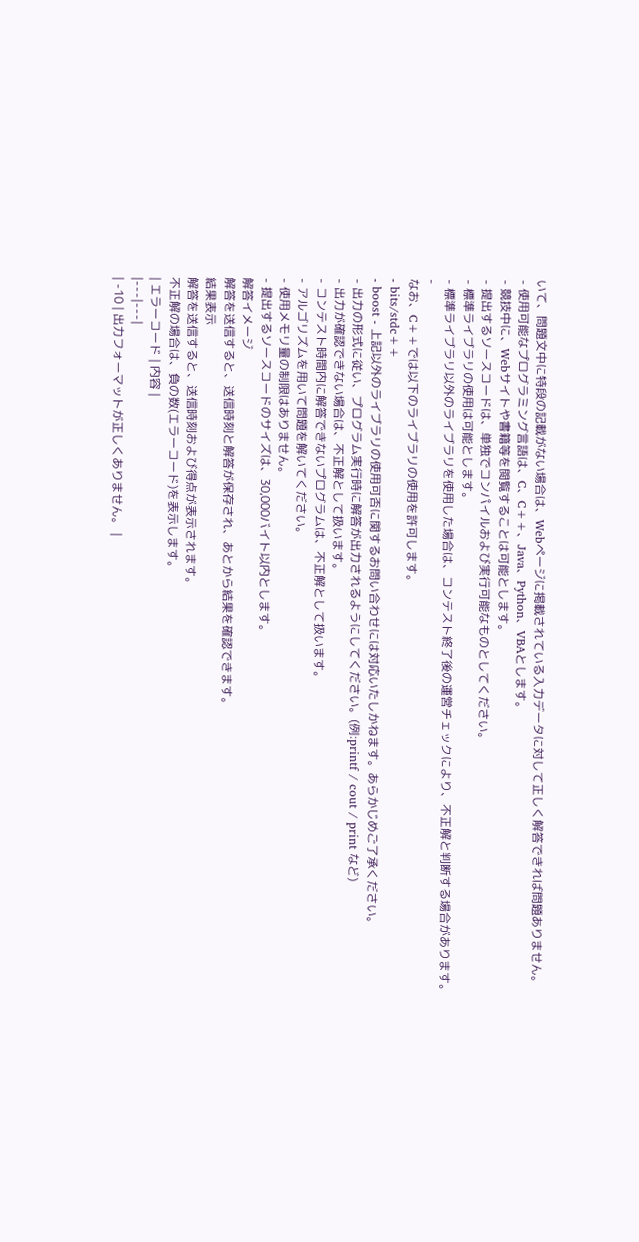いて、問題文中に特段の記載がない場合は、Webページに掲載されている入力データに対して正しく解答できれば問題ありません。
- 使用可能なプログラミング言語は、C、C++、Java、Python、VBAとします。
- 競技中に、Webサイトや書籍等を閲覧することは可能とします。
- 提出するソースコードは、単独でコンパイルおよび実行可能なものとしてください。
- 標準ライブラリの使用は可能とします。
- 標準ライブラリ以外のライブラリを使用した場合は、コンテスト終了後の運営チェックにより、不正解と判断する場合があります。
-
なお、C++では以下のライブラリの使用を許可します。
- bits/stdc++
- boost - 上記以外のライブラリの使用可否に関するお問い合わせには対応いたしかねます。あらかじめご了承ください。
- 出力の形式に従い、プログラム実行時に解答が出力されるようにしてください。(例:printf / cout / print など)
- 出力が確認できない場合は、不正解として扱います。
- コンテスト時間内に解答できないプログラムは、不正解として扱います。
- アルゴリズムを用いて問題を解いてください。
- 使用メモリ量の制限はありません。
- 提出するソースコードのサイズは、30,000バイト以内とします。
解答イメージ
解答を送信すると、送信時刻と解答が保存され、あとから結果を確認できます。
結果表示
解答を送信すると、送信時刻および得点が表示されます。
不正解の場合は、負の数(エラーコード)を表示します。
| エラーコード | 内容 |
|---|---|
| -10 | 出力フォーマットが正しくありません。 |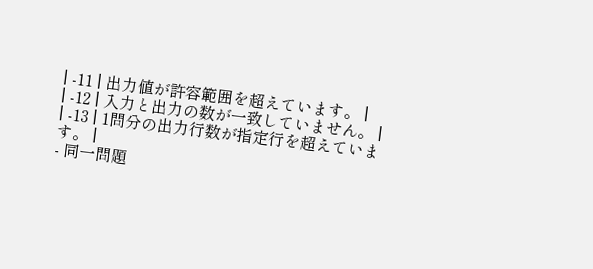| -11 | 出力値が許容範囲を超えています。 |
| -12 | 入力と出力の数が一致していません。 |
| -13 | 1問分の出力行数が指定行を超えています。 |
- 同一問題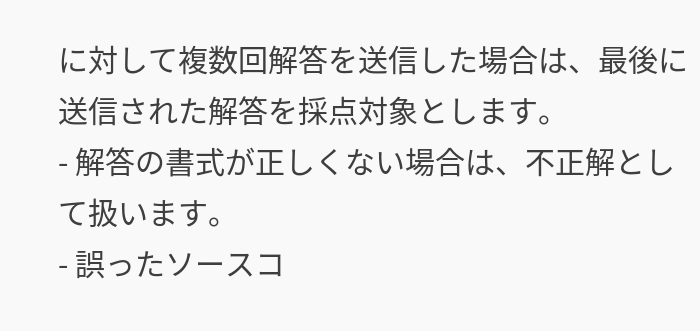に対して複数回解答を送信した場合は、最後に送信された解答を採点対象とします。
- 解答の書式が正しくない場合は、不正解として扱います。
- 誤ったソースコ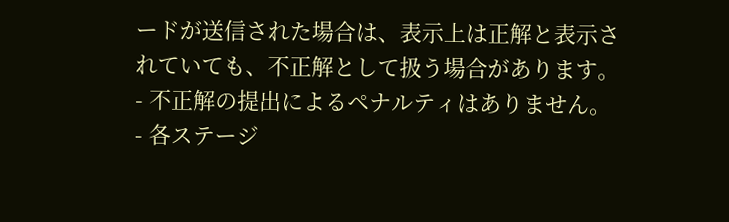ードが送信された場合は、表示上は正解と表示されていても、不正解として扱う場合があります。
- 不正解の提出によるペナルティはありません。
- 各ステージ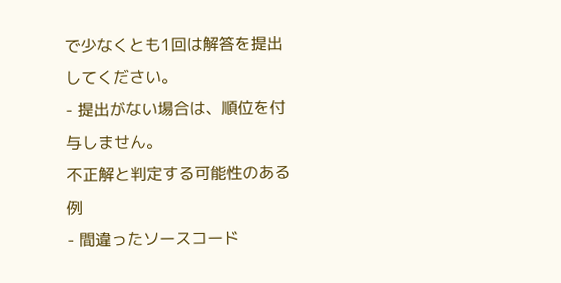で少なくとも1回は解答を提出してください。
- 提出がない場合は、順位を付与しません。
不正解と判定する可能性のある例
- 間違ったソースコード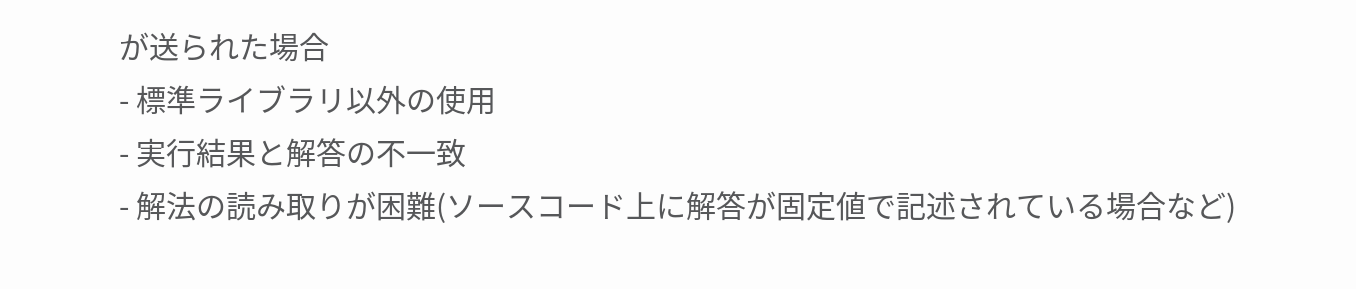が送られた場合
- 標準ライブラリ以外の使用
- 実行結果と解答の不一致
- 解法の読み取りが困難(ソースコード上に解答が固定値で記述されている場合など)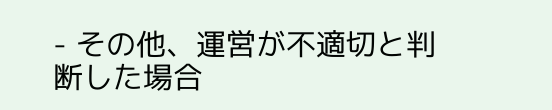- その他、運営が不適切と判断した場合